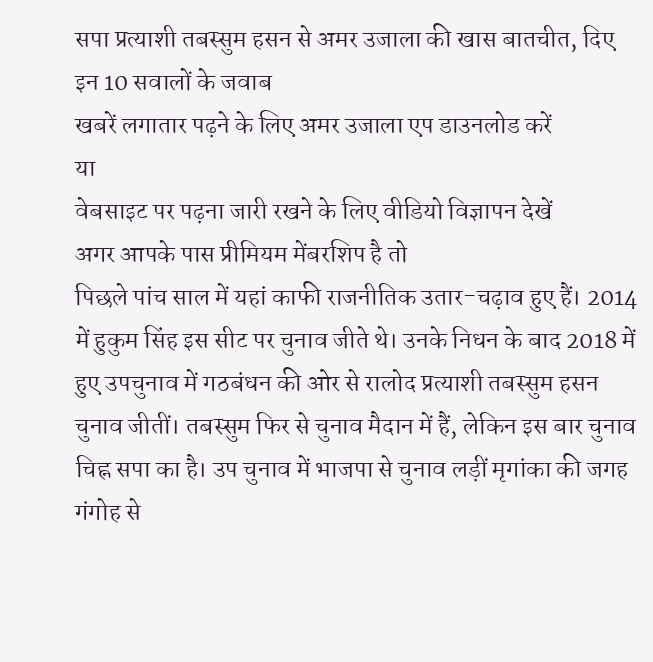सपा प्रत्याशी तबस्सुम हसन से अमर उजाला की खास बातचीत, दिए इन 10 सवालों के जवाब
खबरें लगातार पढ़ने के लिए अमर उजाला एप डाउनलोड करें
या
वेबसाइट पर पढ़ना जारी रखने के लिए वीडियो विज्ञापन देखें
अगर आपके पास प्रीमियम मेंबरशिप है तो
पिछले पांच साल में यहां काफी राजनीतिक उतार-चढ़ाव हुए हैं। 2014 में हुकुम सिंह इस सीट पर चुनाव जीते थे। उनके निधन के बाद 2018 में हुए उपचुनाव में गठबंधन की ओर से रालोद प्रत्याशी तबस्सुम हसन चुनाव जीतीं। तबस्सुम फिर से चुनाव मैदान में हैं, लेकिन इस बार चुनाव चिह्न सपा का है। उप चुनाव में भाजपा से चुनाव लड़ीं मृगांका की जगह गंगोह से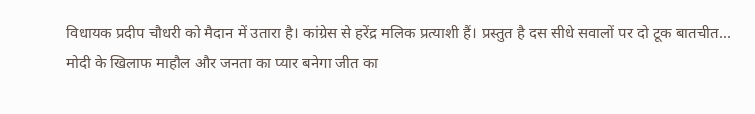विधायक प्रदीप चौधरी को मैदान में उतारा है। कांग्रेस से हरेंद्र मलिक प्रत्याशी हैं। प्रस्तुत है दस सीधे सवालों पर दो टूक बातचीत...
मोदी के खिलाफ माहौल और जनता का प्यार बनेगा जीत का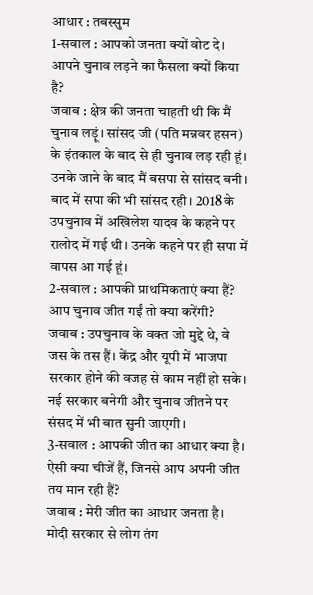आधार : तबस्सुम
1-सवाल : आपको जनता क्यों वोट दे। आपने चुनाव लड़ने का फैसला क्यों किया है?
जवाब : क्षेत्र की जनता चाहती थी कि मैं चुनाव लड़ूं। सांसद जी (पति मन्नवर हसन) के इंतकाल के बाद से ही चुनाव लड़ रही हूं। उनके जाने के बाद मैं बसपा से सांसद बनी। बाद में सपा की भी सांसद रही। 2018 के उपचुनाव में अखिलेश यादव के कहने पर रालोद में गई थी। उनके कहने पर ही सपा में वापस आ गई हूं।
2-सवाल : आपकी प्राथमिकताएं क्या हैं? आप चुनाव जीत गईं तो क्या करेंगी?
जवाब : उपचुनाव के वक्त जो मुद्दे थे, वे जस के तस हैं। केंद्र और यूपी में भाजपा सरकार होने की वजह से काम नहीं हो सके। नई सरकार बनेगी और चुनाव जीतने पर संसद में भी बात सुनी जाएगी।
3-सवाल : आपकी जीत का आधार क्या है। ऐसी क्या चीजें हैं, जिनसे आप अपनी जीत तय मान रही हैं?
जवाब : मेरी जीत का आधार जनता है। मोदी सरकार से लोग तंग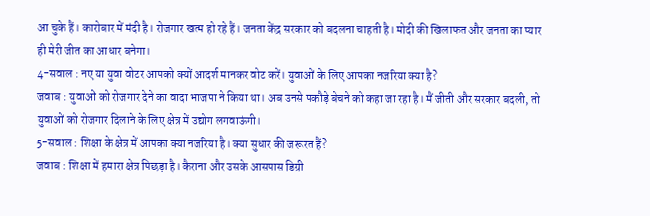आ चुके हैं। कारोबार में मंदी है। रोजगार खत्म हो रहे हैं। जनता केंद्र सरकार को बदलना चाहती है। मोदी की खिलाफत और जनता का प्यार ही मेरी जीत का आधार बनेगा।
4-सवाल : नए या युवा वोटर आपको क्यों आदर्श मानकर वोट करें। युवाओं के लिए आपका नजरिया क्या है?
जवाब : युवाओं को रोजगार देने का वादा भाजपा ने किया था। अब उनसे पकौड़े बेचने को कहा जा रहा है। मैं जीती और सरकार बदली, तो युवाओं को रोजगार दिलाने के लिए क्षेत्र में उद्योग लगवाऊंगी।
5-सवाल : शिक्षा के क्षेत्र में आपका क्या नजरिया है। क्या सुधार की जरूरत हैं?
जवाब : शिक्षा में हमारा क्षेत्र पिछड़ा है। कैराना और उसके आसपास डिग्री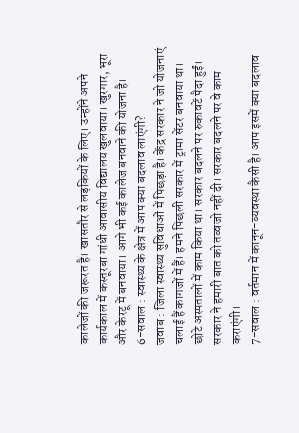कालेजों की जरूरत है। खासतौर से लड़कियों के लिए। उन्होंने अपने कार्यकाल में कस्तूरबा गांधी आवासीय विद्यालय खुलवाया। खुरगार, भूरा और केरटू में बनवाया। आगे भी कई कालेज बनवाने की योजना है।
6-सवाल : स्वास्थ्य के क्षेत्र में आप क्या बदलाव लाएंगी?
जवाब : जिला स्वास्थ्य सुविधाओं में पिछड़ा है। केंद्र सरकार ने जो योजनाएं चलाई हैं कागजों में हैं। हमने पिछली सरकार में ट्रामा सेंटर बनवाया था। छोटे अस्पतालों में काम किया था। सरकार बदलने पर रुकावटें पैदा हुईं। सरकार ने हमारी बात को तव्वजो नहीं दी। सरकार बदलने पर वे काम कराएंगी।
7-सवाल : वर्तमान में कानून-व्यवस्था कैसी है। आप इसमें क्या बदलाव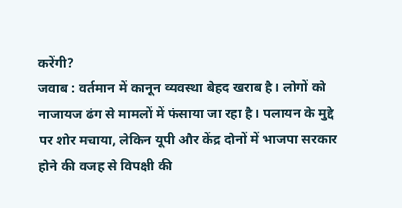करेंगी?
जवाब : वर्तमान में कानून व्यवस्था बेहद खराब है। लोगों को नाजायज ढंग से मामलों में फंसाया जा रहा है। पलायन के मुद्दे पर शोर मचाया, लेकिन यूपी और केंद्र दोनों में भाजपा सरकार होने की वजह से विपक्षी की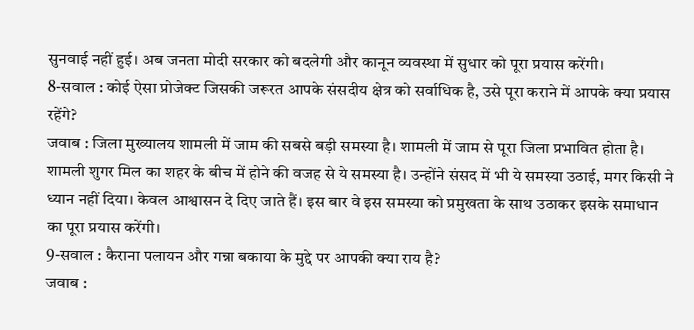सुनवाई नहीं हुई। अब जनता मोदी सरकार को बदलेगी और कानून व्यवस्था में सुधार को पूरा प्रयास करेंगी।
8-सवाल : कोई ऐसा प्रोजेक्ट जिसकी जरूरत आपके संसदीय क्षेत्र को सर्वाधिक है, उसे पूरा कराने में आपके क्या प्रयास रहेंगे?
जवाब : जिला मुख्यालय शामली में जाम की सबसे बड़ी समस्या है। शामली में जाम से पूरा जिला प्रभावित होता है। शामली शुगर मिल का शहर के बीच में होने की वजह से ये समस्या है। उन्होंने संसद में भी ये समस्या उठाई, मगर किसी ने ध्यान नहीं दिया। केवल आश्वासन दे दिए जाते हैं। इस बार वे इस समस्या को प्रमुखता के साथ उठाकर इसके समाधान का पूरा प्रयास करेंगी।
9-सवाल : कैराना पलायन और गन्ना बकाया के मुद्दे पर आपकी क्या राय है?
जवाब :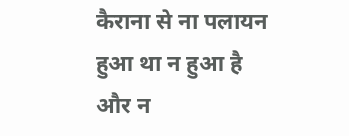कैराना से ना पलायन हुआ था न हुआ है और न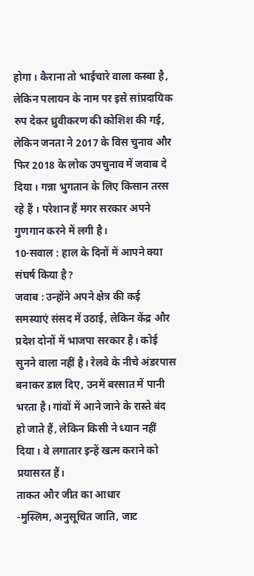होगा। कैराना तो भाईचारे वाला कस्बा है, लेकिन पलायन के नाम पर इसे सांप्रदायिक रुप देकर ध्रुवीकरण की कोशिश की गई, लेकिन जनता ने 2017 के विस चुनाव और फिर 2018 के लोक उपचुनाव में जवाब दे दिया। गन्ना भुगतान के लिए किसान तरस रहे हैं । परेशान हैं मगर सरकार अपने गुणगान करने में लगी है।
10-सवाल : हाल के दिनों में आपने क्या संघर्ष किया है?
जवाब : उन्होंने अपने क्षेत्र की कई समस्याएं संसद में उठाई, लेकिन केंद्र और प्रदेश दोनों में भाजपा सरकार है। कोई सुनने वाला नहीं है। रेलवे के नीचे अंडरपास बनाकर डाल दिए, उनमें बरसात में पानी भरता है। गांवों में आने जाने के रास्ते बंद हो जाते हैं, लेकिन किसी ने ध्यान नहीं दिया। वे लगातार इन्हें खत्म कराने को प्रयासरत हैं।
ताकत और जीत का आधार
-मुस्लिम, अनुसूचित जाति, जाट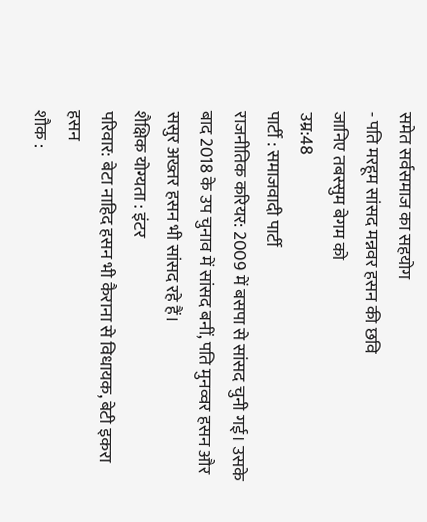समेत सर्वसमाज का सहयोग
- पति मरहूम सांसद मन्नवर हसन की छवि
जानिए तबस्सुम बेगम को
उम्र:48
पार्टी : समाजवादी पार्टी
राजनीतिक करियर: 2009 में बसपा से सांसद चुनी गई। उसके बाद 2018 के उप चुनाव में सांसद बनीं, पति मुनव्वर हसन और ससुर अख्तर हसन भी सांसद रहे हैं।
शैक्षिक योग्यता : इंटर
परिवार: बेटा नाहिद हसन भी कैराना से विधायक, बेटी इकरा हसन
शौक :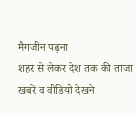मैगजीन पढ़ना
शहर से लेकर देश तक की ताजा खबरें व वीडियो देखने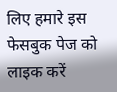लिए हमारे इस फेसबुक पेज को लाइक करें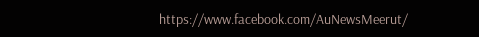https://www.facebook.com/AuNewsMeerut/